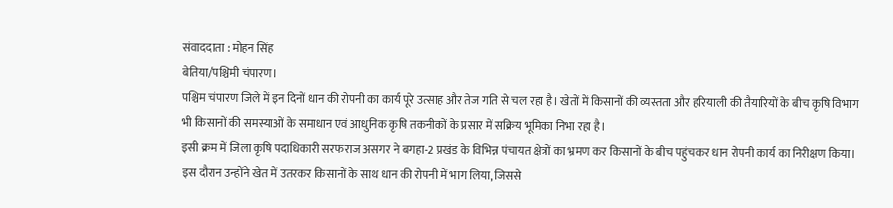संवाददाता : मोहन सिंह
बेतिया/पश्चिमी चंपारण।
पश्चिम चंपारण जिले में इन दिनों धान की रोपनी का कार्य पूरे उत्साह और तेज गति से चल रहा है। खेतों में किसानों की व्यस्तता और हरियाली की तैयारियों के बीच कृषि विभाग भी किसानों की समस्याओं के समाधान एवं आधुनिक कृषि तकनीकों के प्रसार में सक्रिय भूमिका निभा रहा है।
इसी क्रम में जिला कृषि पदाधिकारी सरफराज असगर ने बगहा-2 प्रखंड के विभिन्न पंचायत क्षेत्रों का भ्रमण कर किसानों के बीच पहुंचकर धान रोपनी कार्य का निरीक्षण किया। इस दौरान उन्होंने खेत में उतरकर किसानों के साथ धान की रोपनी में भाग लिया, जिससे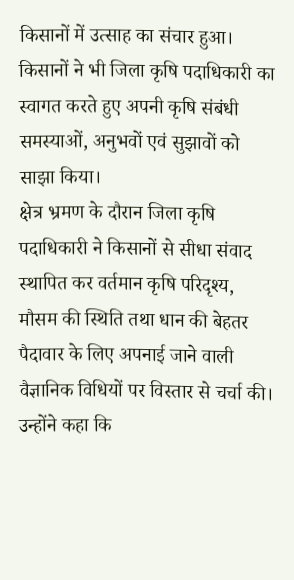किसानों में उत्साह का संचार हुआ। किसानों ने भी जिला कृषि पदाधिकारी का स्वागत करते हुए अपनी कृषि संबंधी समस्याओं, अनुभवों एवं सुझावों को साझा किया।
क्षेत्र भ्रमण के दौरान जिला कृषि पदाधिकारी ने किसानों से सीधा संवाद स्थापित कर वर्तमान कृषि परिदृश्य, मौसम की स्थिति तथा धान की बेहतर पैदावार के लिए अपनाई जाने वाली वैज्ञानिक विधियों पर विस्तार से चर्चा की। उन्होंने कहा कि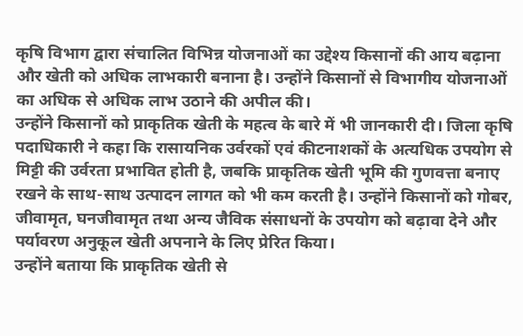कृषि विभाग द्वारा संचालित विभिन्न योजनाओं का उद्देश्य किसानों की आय बढ़ाना और खेती को अधिक लाभकारी बनाना है। उन्होंने किसानों से विभागीय योजनाओं का अधिक से अधिक लाभ उठाने की अपील की।
उन्होंने किसानों को प्राकृतिक खेती के महत्व के बारे में भी जानकारी दी। जिला कृषि पदाधिकारी ने कहा कि रासायनिक उर्वरकों एवं कीटनाशकों के अत्यधिक उपयोग से मिट्टी की उर्वरता प्रभावित होती है, जबकि प्राकृतिक खेती भूमि की गुणवत्ता बनाए रखने के साथ-साथ उत्पादन लागत को भी कम करती है। उन्होंने किसानों को गोबर, जीवामृत, घनजीवामृत तथा अन्य जैविक संसाधनों के उपयोग को बढ़ावा देने और पर्यावरण अनुकूल खेती अपनाने के लिए प्रेरित किया।
उन्होंने बताया कि प्राकृतिक खेती से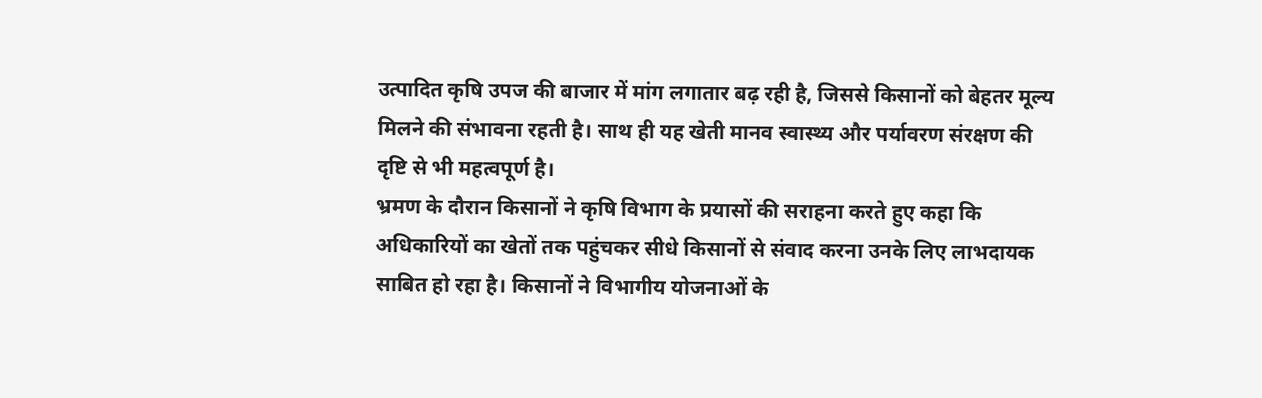उत्पादित कृषि उपज की बाजार में मांग लगातार बढ़ रही है, जिससे किसानों को बेहतर मूल्य मिलने की संभावना रहती है। साथ ही यह खेती मानव स्वास्थ्य और पर्यावरण संरक्षण की दृष्टि से भी महत्वपूर्ण है।
भ्रमण के दौरान किसानों ने कृषि विभाग के प्रयासों की सराहना करते हुए कहा कि अधिकारियों का खेतों तक पहुंचकर सीधे किसानों से संवाद करना उनके लिए लाभदायक साबित हो रहा है। किसानों ने विभागीय योजनाओं के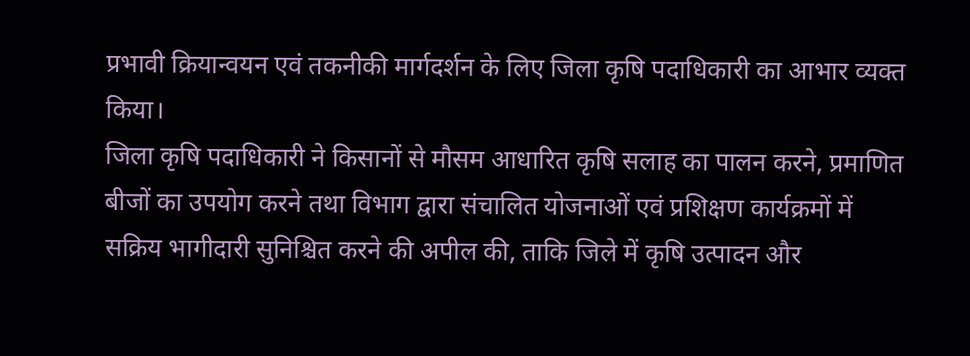प्रभावी क्रियान्वयन एवं तकनीकी मार्गदर्शन के लिए जिला कृषि पदाधिकारी का आभार व्यक्त किया।
जिला कृषि पदाधिकारी ने किसानों से मौसम आधारित कृषि सलाह का पालन करने, प्रमाणित बीजों का उपयोग करने तथा विभाग द्वारा संचालित योजनाओं एवं प्रशिक्षण कार्यक्रमों में सक्रिय भागीदारी सुनिश्चित करने की अपील की, ताकि जिले में कृषि उत्पादन और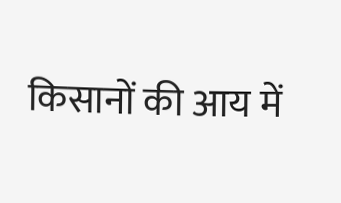किसानों की आय में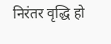निरंतर वृद्धि हो